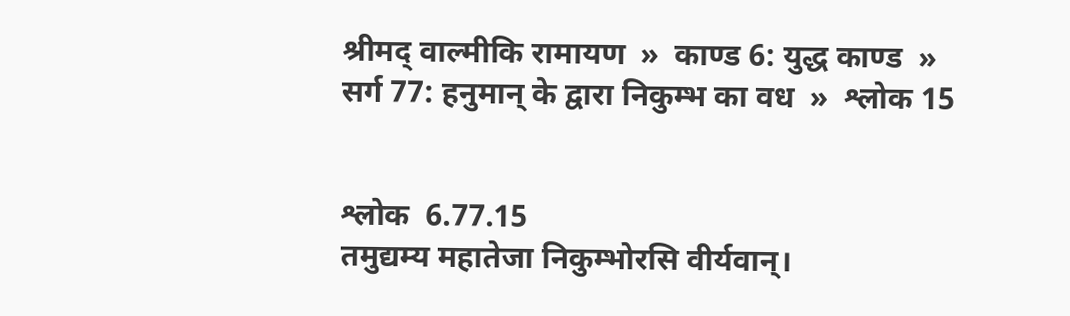श्रीमद् वाल्मीकि रामायण  »  काण्ड 6: युद्ध काण्ड  »  सर्ग 77: हनुमान् के द्वारा निकुम्भ का वध  »  श्लोक 15


श्लोक  6.77.15
तमुद्यम्य महातेजा निकुम्भोरसि वीर्यवान्।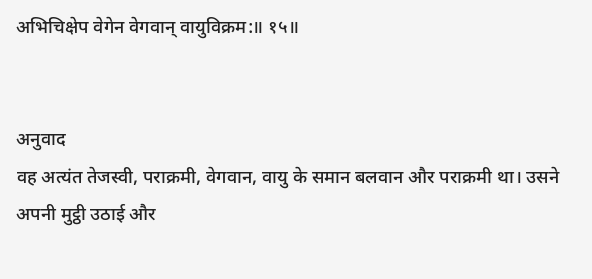अभिचिक्षेप वेगेन वेगवान् वायुविक्रम:॥ १५॥


अनुवाद
वह अत्यंत तेजस्वी, पराक्रमी, वेगवान, वायु के समान बलवान और पराक्रमी था। उसने अपनी मुट्ठी उठाई और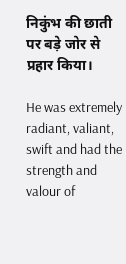निकुंभ की छाती पर बड़े जोर से प्रहार किया।

He was extremely radiant, valiant, swift and had the strength and valour of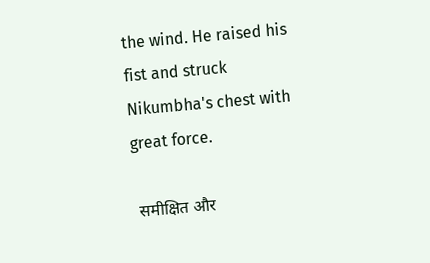the wind. He raised his fist and struck Nikumbha's chest with great force.

 समीक्षित और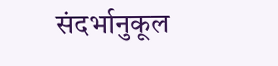संदर्भानुकूल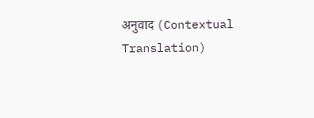अनुवाद (Contextual Translation)